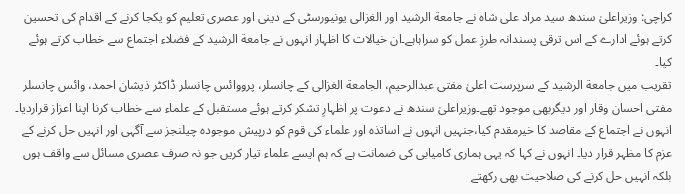کراچی: وزیراعلیٰ سندھ سید مراد علی شاہ نے جامعة الرشید اور الغزالی یونیورسٹی کے دینی اور عصری تعلیم کو یکجا کرنے کے اقدام کی تحسین کرتے ہوئے ادارے کے اس ترقی پسندانہ طرزِ عمل کو سراہاہے۔ان خیالات کا اظہار انہوں نے جامعة الرشید کے فضلاء اجتماع سے خطاب کرتے ہوئے کیا۔
تقریب میں جامعة الرشید کے سرپرست اعلیٰ مفتی عبدالرحیم، الجامعة الغزالی کے چانسلر، پرووائس چانسلر ڈاکٹر ذیشان احمد، وائس چانسلر مفتی احسان وقار اور دیگربھی موجود تھے۔وزیراعلیٰ سندھ نے دعوت پر اظہارِ تشکر کرتے ہوئے مستقبل کے علماء سے خطاب کرنا اپنا اعزاز قراردیا۔
انہوں نے اجتماع کے مقاصد کا خیرمقدم کیا،جنہیں انہوں نے اساتذہ اور علماء کی قوم کو درپیش موجودہ چیلنجز سے آگہی اور انہیں حل کرنے کے عزم کا مظہر قرار دیا۔ انہوں نے کہا کہ یہی ہماری کامیابی کی ضمانت ہے کہ ہم ایسے علماء تیار کریں جو نہ صرف عصری مسائل سے واقف ہوں بلکہ انہیں حل کرنے کی صلاحیت بھی رکھتے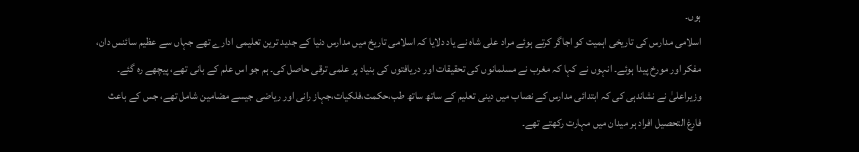ہوں۔
اسلامی مدارس کی تاریخی اہمیت کو اجاگر کرتے ہوئے مراد علی شاہ نے یاد دلایا کہ اسلامی تاریخ میں مدارس دنیا کے جدید ترین تعلیمی ادارے تھے جہاں سے عظیم سائنس دان، مفکر اور مورخ پیدا ہوئے۔ انہوں نے کہا کہ مغرب نے مسلمانوں کی تحقیقات اور دریافتوں کی بنیاد پر علمی ترقی حاصل کی۔ ہم جو اس علم کے بانی تھے، پیچھے رہ گئے۔
وزیراعلیٰ نے نشاندہی کی کہ ابتدائی مدارس کے نصاب میں دینی تعلیم کے ساتھ ساتھ طب،حکمت،فلکیات،جہاز رانی اور ریاضی جیسے مضامین شامل تھے، جس کے باعث فارغ التحصیل افراد ہر میدان میں مہارت رکھتے تھے۔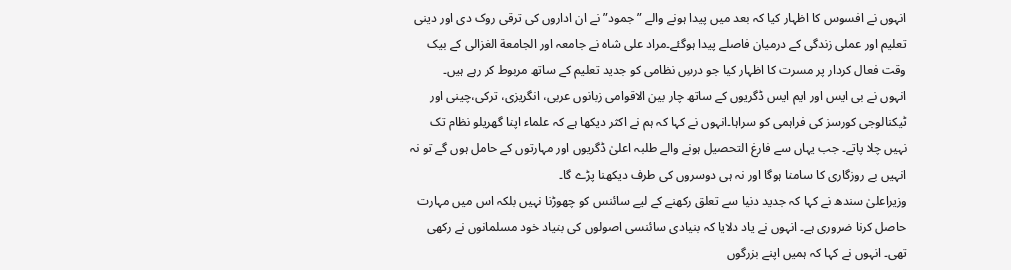انہوں نے افسوس کا اظہار کیا کہ بعد میں پیدا ہونے والے ”جمود” نے ان اداروں کی ترقی روک دی اور دینی تعلیم اور عملی زندگی کے درمیان فاصلے پیدا ہوگئے۔مراد علی شاہ نے جامعہ اور الجامعة الغزالی کے بیک وقت فعال کردار پر مسرت کا اظہار کیا جو درسِ نظامی کو جدید تعلیم کے ساتھ مربوط کر رہے ہیں۔
انہوں نے بی ایس اور ایم ایس ڈگریوں کے ساتھ چار بین الاقوامی زبانوں عربی، انگریزی، ترکی،چینی اور ٹیکنالوجی کورسز کی فراہمی کو سراہا۔انہوں نے کہا کہ ہم نے اکثر دیکھا ہے کہ علماء اپنا گھریلو نظام تک نہیں چلا پاتے۔ جب یہاں سے فارغ التحصیل ہونے والے طلبہ اعلیٰ ڈگریوں اور مہارتوں کے حامل ہوں گے تو نہ انہیں بے روزگاری کا سامنا ہوگا اور نہ ہی دوسروں کی طرف دیکھنا پڑے گا۔
وزیراعلیٰ سندھ نے کہا کہ جدید دنیا سے تعلق رکھنے کے لیے سائنس کو چھوڑنا نہیں بلکہ اس میں مہارت حاصل کرنا ضروری ہے۔ انہوں نے یاد دلایا کہ بنیادی سائنسی اصولوں کی بنیاد خود مسلمانوں نے رکھی تھی۔ انہوں نے کہا کہ ہمیں اپنے بزرگوں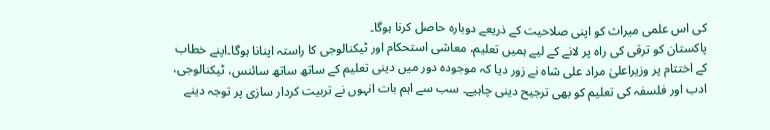کی اس علمی میراث کو اپنی صلاحیت کے ذریعے دوبارہ حاصل کرنا ہوگا۔
پاکستان کو ترقی کی راہ پر لانے کے لیے ہمیں تعلیم، معاشی استحکام اور ٹیکنالوجی کا راستہ اپنانا ہوگا۔اپنے خطاب کے اختتام پر وزیراعلیٰ مراد علی شاہ نے زور دیا کہ موجودہ دور میں دینی تعلیم کے ساتھ ساتھ سائنس، ٹیکنالوجی، ادب اور فلسفہ کی تعلیم کو بھی ترجیح دینی چاہیے۔ سب سے اہم بات انہوں نے تربیت کردار سازی پر توجہ دینے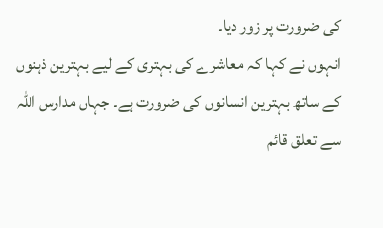کی ضرورت پر زور دیا۔
انہوں نے کہا کہ معاشرے کی بہتری کے لیے بہترین ذہنوں کے ساتھ بہترین انسانوں کی ضرورت ہے۔ جہاں مدارس اللہ سے تعلق قائم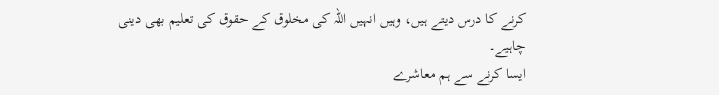کرنے کا درس دیتے ہیں، وہیں انہیں اللہ کی مخلوق کے حقوق کی تعلیم بھی دینی چاہیے۔
ایسا کرنے سے ہم معاشرے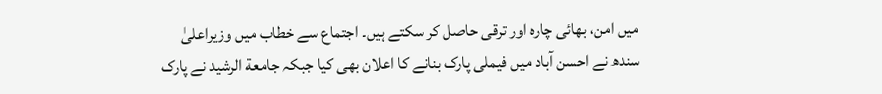میں امن، بھائی چارہ اور ترقی حاصل کر سکتے ہیں۔ اجتماع سے خطاب میں وزیراعلیٰ سندھ نے احسن آباد میں فیملی پارک بنانے کا اعلان بھی کیا جبکہ جامعة الرشید نے پارک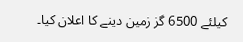کیلئے 6500 گز زمین دینے کا اعلان کیا۔